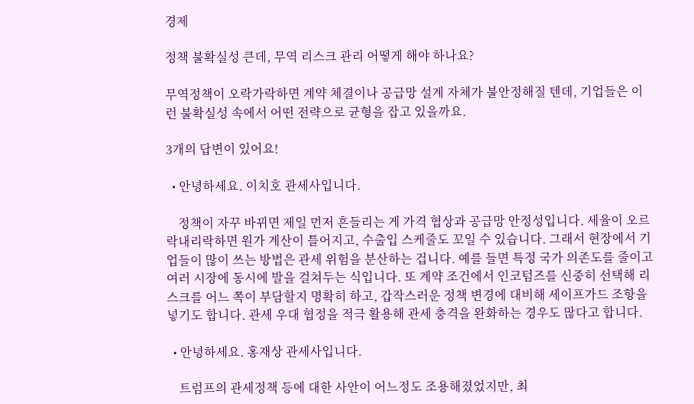경제

정책 불확실성 큰데, 무역 리스크 관리 어떻게 해야 하나요?

무역정책이 오락가락하면 계약 체결이나 공급망 설계 자체가 불안정해질 텐데, 기업들은 이런 불확실성 속에서 어떤 전략으로 균형을 잡고 있을까요.

3개의 답변이 있어요!

  • 안녕하세요. 이치호 관세사입니다.

    정책이 자꾸 바뀌면 제일 먼저 흔들리는 게 가격 협상과 공급망 안정성입니다. 세율이 오르락내리락하면 원가 계산이 틀어지고, 수출입 스케줄도 꼬일 수 있습니다. 그래서 현장에서 기업들이 많이 쓰는 방법은 관세 위험을 분산하는 겁니다. 예를 들면 특정 국가 의존도를 줄이고 여러 시장에 동시에 발을 걸쳐두는 식입니다. 또 계약 조건에서 인코텀즈를 신중히 선택해 리스크를 어느 쪽이 부담할지 명확히 하고, 갑작스러운 정책 변경에 대비해 세이프가드 조항을 넣기도 합니다. 관세 우대 협정을 적극 활용해 관세 충격을 완화하는 경우도 많다고 합니다.

  • 안녕하세요. 홍재상 관세사입니다.

    트럼프의 관세정책 등에 대한 사안이 어느정도 조용해졌었지만, 최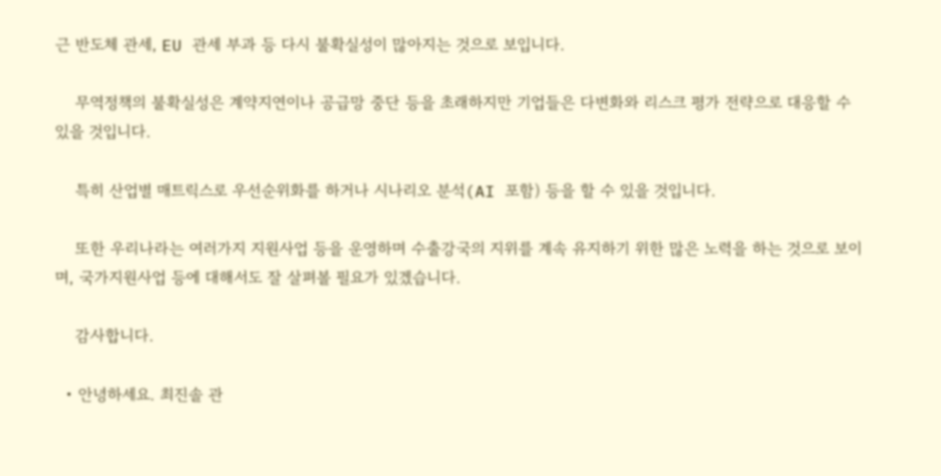근 반도체 관세, EU 관세 부과 등 다시 불확실성이 많아지는 것으로 보입니다.

    무역정책의 불확실성은 계약지연이나 공급망 중단 등을 초래하지만 기업들은 다변화와 리스크 평가 전략으로 대응할 수 있을 것입니다.

    특히 산업별 매트릭스로 우선순위화를 하거나 시나리오 분석(AI 포함) 등을 할 수 있을 것입니다.

    또한 우리나라는 여러가지 지원사업 등을 운영하며 수출강국의 지위를 계속 유지하기 위한 많은 노력을 하는 것으로 보이며, 국가지원사업 등에 대해서도 잘 살펴볼 필요가 있겠습니다.

    감사합니다.

  • 안녕하세요. 최진솔 관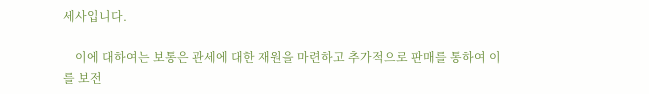세사입니다.

    이에 대하여는 보통은 관세에 대한 재원을 마련하고 추가적으로 판매를 통하여 이를 보전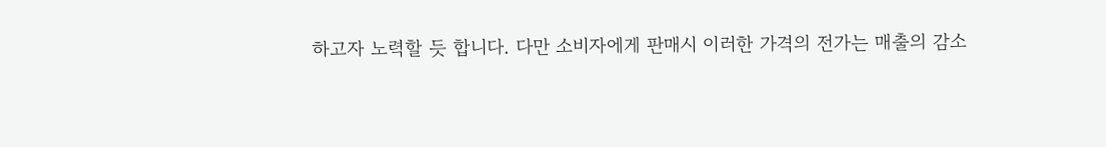하고자 노력할 듯 합니다. 다만 소비자에게 판매시 이러한 가격의 전가는 매출의 감소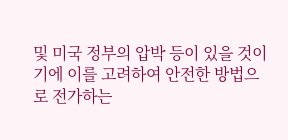및 미국 정부의 압박 등이 있을 것이기에 이를 고려하여 안전한 방법으로 전가하는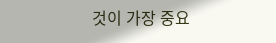것이 가장 중요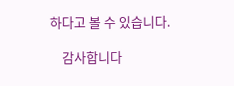하다고 볼 수 있습니다.

    감사합니다